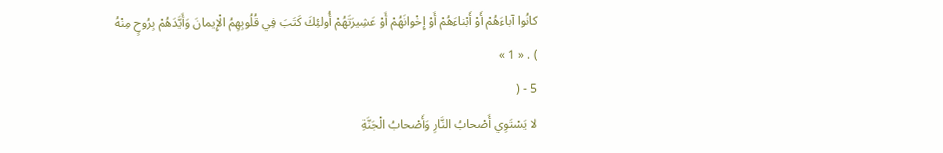كانُوا آباءَهُمْ أَوْ أَبْناءَهُمْ أَوْ إِخْوانَهُمْ أَوْ عَشِيرَتَهُمْ أُولئِكَ كَتَبَ فِي قُلُوبِهِمُ الْإِيمانَ وَأَيَّدَهُمْ بِرُوحٍ مِنْهُ
) . « 1 »
5 - (
لا يَسْتَوِي أَصْحابُ النَّارِ وَأَصْحابُ الْجَنَّةِ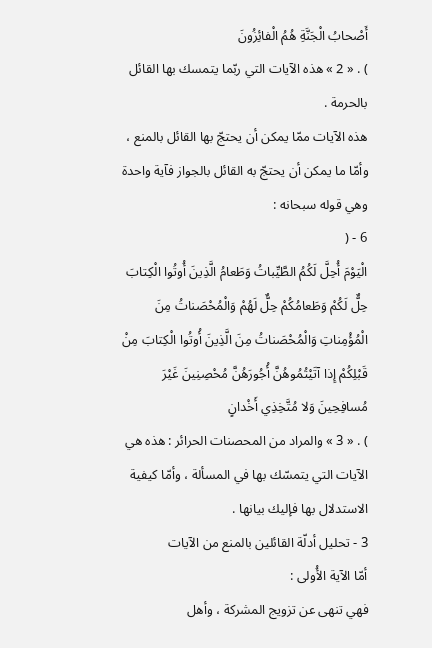أَصْحابُ الْجَنَّةِ هُمُ الْفائِزُونَ
) . « 2 » هذه الآيات التي ربّما يتمسك بها القائل بالحرمة .
هذه الآيات ممّا يمكن أن يحتجّ بها القائل بالمنع ، وأمّا ما يمكن أن يحتجّ به القائل بالجواز فآية واحدة وهي قوله سبحانه :
6 - (
الْيَوْمَ أُحِلَّ لَكُمُ الطَّيِّباتُ وَطَعامُ الَّذِينَ أُوتُوا الْكِتابَ حِلٌّ لَكُمْ وَطَعامُكُمْ حِلٌّ لَهُمْ وَالْمُحْصَناتُ مِنَ الْمُؤْمِناتِ وَالْمُحْصَناتُ مِنَ الَّذِينَ أُوتُوا الْكِتابَ مِنْ قَبْلِكُمْ إِذا آتَيْتُمُوهُنَّ أُجُورَهُنَّ مُحْصِنِينَ غَيْرَ مُسافِحِينَ وَلا مُتَّخِذِي أَخْدانٍ
) . « 3 » والمراد من المحصنات الحرائر : هذه هي الآيات التي يتمسّك بها في المسألة ، وأمّا كيفية الاستدلال بها فإليك بيانها .
3 - تحليل أدلّة القائلين بالمنع من الآيات
أمّا الآية الأُولى :
فهي تنهى عن تزويج المشركة ، وأهل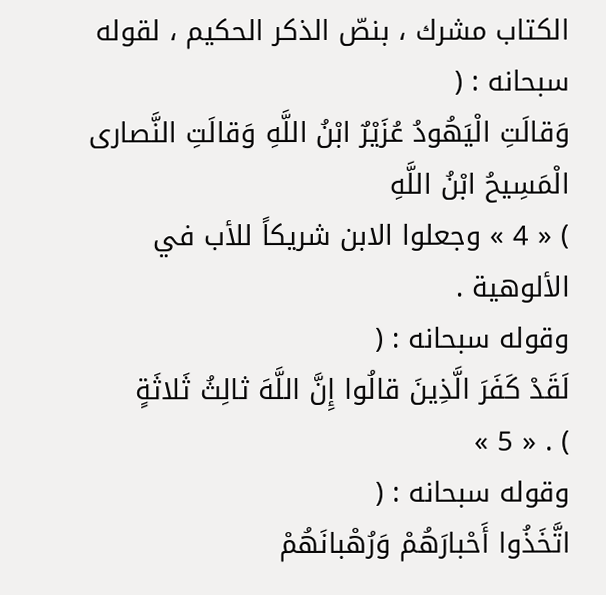الكتاب مشرك ، بنصّ الذكر الحكيم ، لقوله سبحانه : (
وَقالَتِ الْيَهُودُ عُزَيْرٌ ابْنُ اللَّهِ وَقالَتِ النَّصارى الْمَسِيحُ ابْنُ اللَّهِ
) « 4 » وجعلوا الابن شريكاً للأب في الألوهية .
وقوله سبحانه : (
لَقَدْ كَفَرَ الَّذِينَ قالُوا إِنَّ اللَّهَ ثالِثُ ثَلاثَةٍ
) . « 5 »
وقوله سبحانه : (
اتَّخَذُوا أَحْبارَهُمْ وَرُهْبانَهُمْ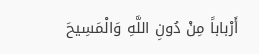أَرْباباً مِنْ دُونِ اللَّهِ وَالْمَسِيحَ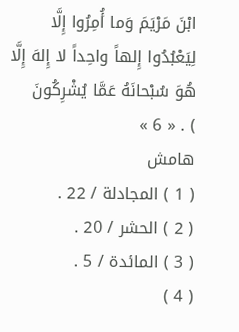ابْنَ مَرْيَمَ وَما أُمِرُوا إِلَّا لِيَعْبُدُوا إِلهاً واحِداً لا إِلهَ إِلَّا هُوَ سُبْحانَهُ عَمَّا يُشْرِكُونَ
) . « 6 »
هامش
( 1 ) المجادلة / 22 .
( 2 ) الحشر / 20 .
( 3 ) المائدة / 5 .
( 4 )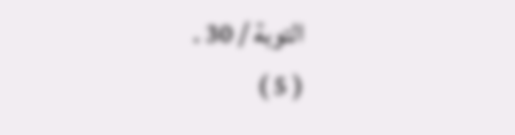التوبة / 30 .
( 5 )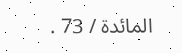المائدة / 73 .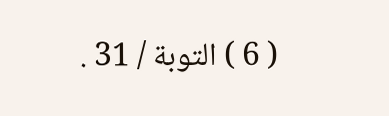( 6 ) التوبة / 31 .